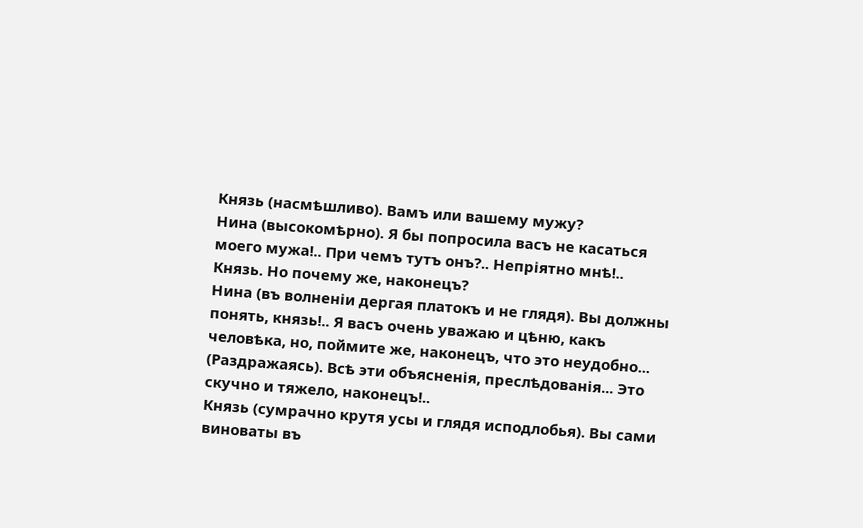Князь (насмѣшливо). Вамъ или вашему мужу?
Нина (высокомѣрно). Я бы попросила васъ не касаться моего мужа!.. При чемъ тутъ онъ?.. Непріятно мнѣ!..
Князь. Но почему же, наконецъ?
Нина (въ волненіи дергая платокъ и не глядя). Вы должны понять, князь!.. Я васъ очень уважаю и цѣню, какъ человѣка, но, поймите же, наконецъ, что это неудобно... (Раздражаясь). Всѣ эти объясненія, преслѣдованія... Это скучно и тяжело, наконецъ!..
Князь (сумрачно крутя усы и глядя исподлобья). Вы сами виноваты въ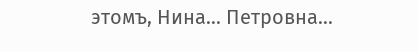этомъ, Нина... Петровна...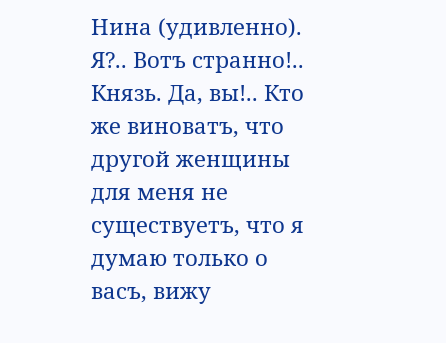Нина (удивленно). Я?.. Вотъ странно!..
Князь. Да, вы!.. Кто же виноватъ, что другой женщины для меня не существуетъ, что я думаю только о васъ, вижу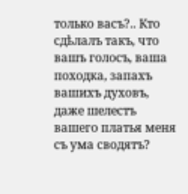только васъ?.. Кто сдѣлалъ такъ, что вашъ голосъ, ваша походка, запахъ вашихъ духовъ, даже шелестъ вашего платья меня съ ума сводятъ?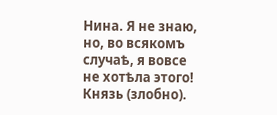Нина. Я не знаю, но, во всякомъ случаѣ, я вовсе не хотѣла этого!
Князь (злобно).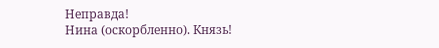Неправда!
Нина (оскорбленно). Князь!